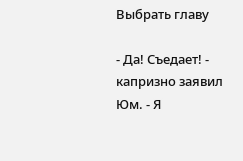Выбрать главу

- Да! Съедает! - капризно заявил Юм. - Я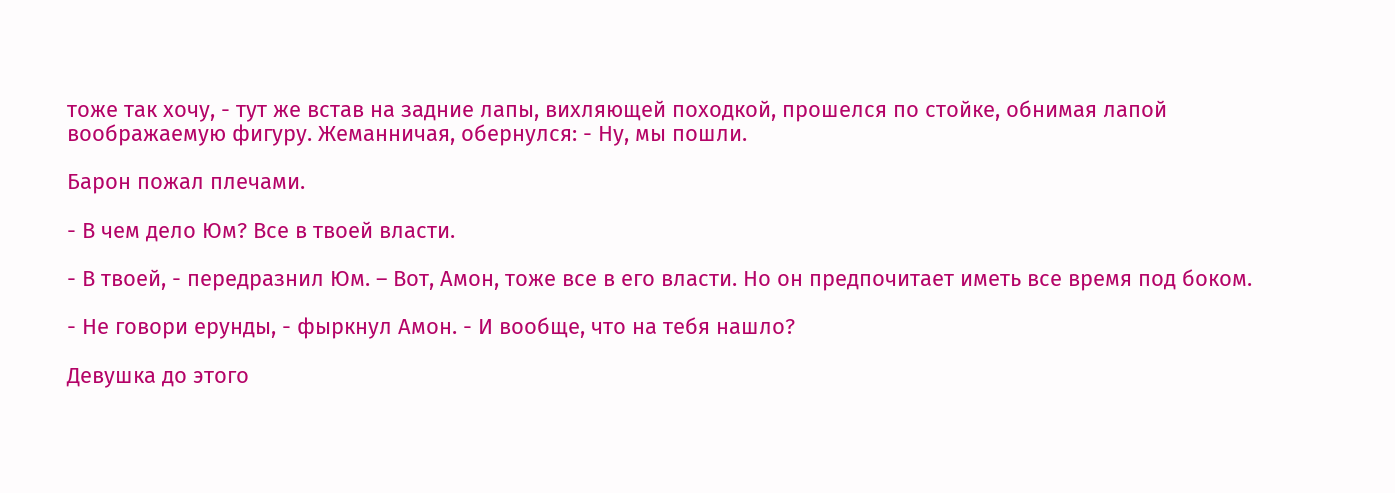тоже так хочу, - тут же встав на задние лапы, вихляющей походкой, прошелся по стойке, обнимая лапой воображаемую фигуру. Жеманничая, обернулся: - Ну, мы пошли.

Барон пожал плечами.

- В чем дело Юм? Все в твоей власти.

- В твоей, - передразнил Юм. – Вот, Амон, тоже все в его власти. Но он предпочитает иметь все время под боком.

- Не говори ерунды, - фыркнул Амон. - И вообще, что на тебя нашло?

Девушка до этого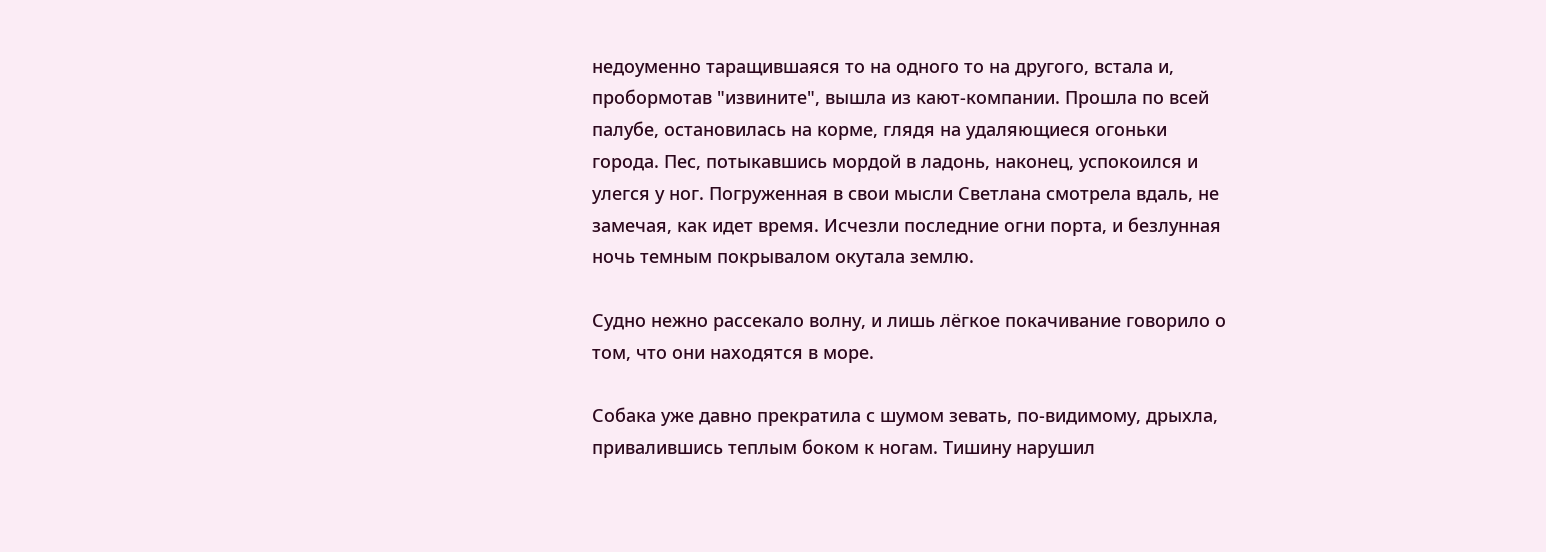недоуменно таращившаяся то на одного то на другого, встала и, пробормотав "извините", вышла из кают-компании. Прошла по всей палубе, остановилась на корме, глядя на удаляющиеся огоньки города. Пес, потыкавшись мордой в ладонь, наконец, успокоился и улегся у ног. Погруженная в свои мысли Светлана смотрела вдаль, не замечая, как идет время. Исчезли последние огни порта, и безлунная ночь темным покрывалом окутала землю.

Судно нежно рассекало волну, и лишь лёгкое покачивание говорило о том, что они находятся в море.

Собака уже давно прекратила с шумом зевать, по-видимому, дрыхла, привалившись теплым боком к ногам. Тишину нарушил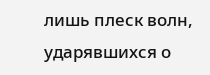лишь плеск волн, ударявшихся о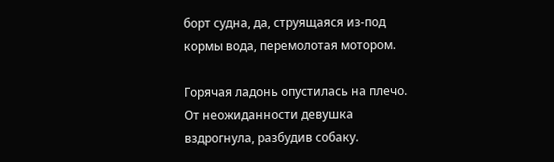борт судна, да, струящаяся из-под кормы вода, перемолотая мотором.

Горячая ладонь опустилась на плечо. От неожиданности девушка вздрогнула, разбудив собаку.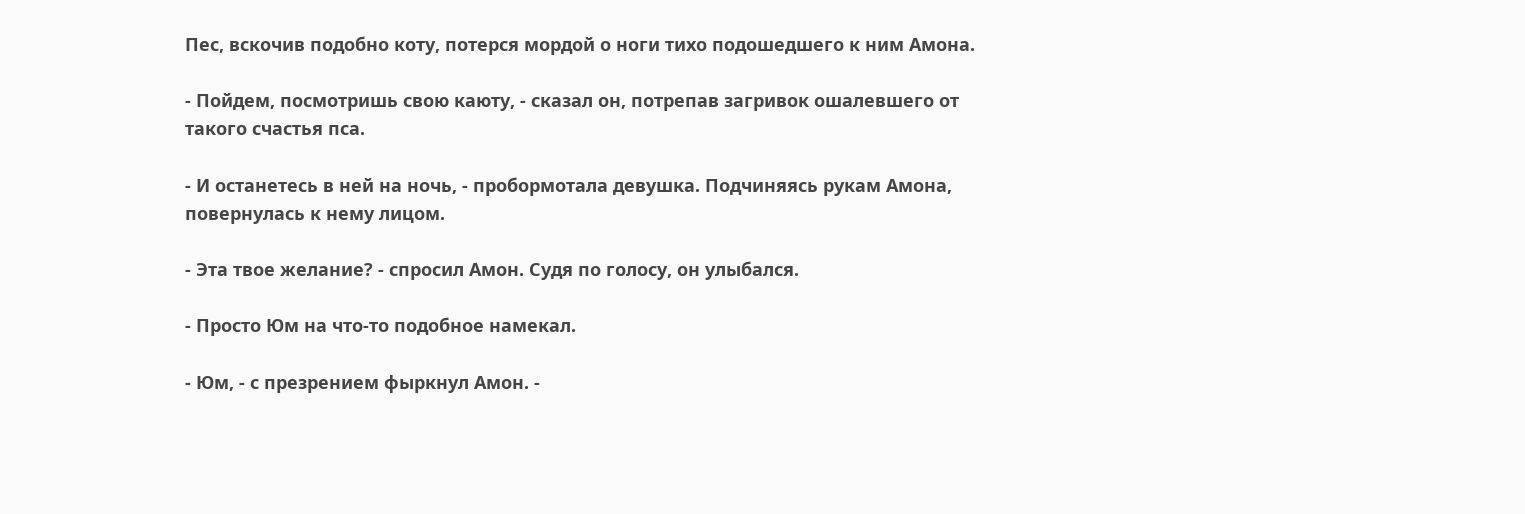Пес, вскочив подобно коту, потерся мордой о ноги тихо подошедшего к ним Амона.

- Пойдем, посмотришь свою каюту, - сказал он, потрепав загривок ошалевшего от такого счастья пса.

- И останетесь в ней на ночь, - пробормотала девушка. Подчиняясь рукам Амона, повернулась к нему лицом.

- Эта твое желание? - спросил Амон. Судя по голосу, он улыбался.

- Просто Юм на что-то подобное намекал.

- Юм, - с презрением фыркнул Амон. -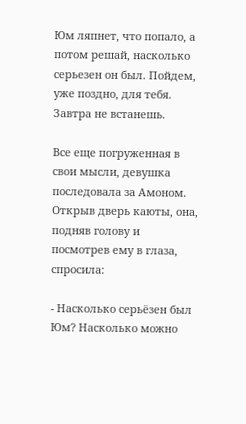Юм ляпнет, что попало, а потом решай, насколько серьезен он был. Пойдем, уже поздно, для тебя. Завтра не встанешь.

Все еще погруженная в свои мысли, девушка последовала за Амоном. Открыв дверь каюты, она, подняв голову и посмотрев ему в глаза, спросила:

- Насколько серьёзен был Юм? Насколько можно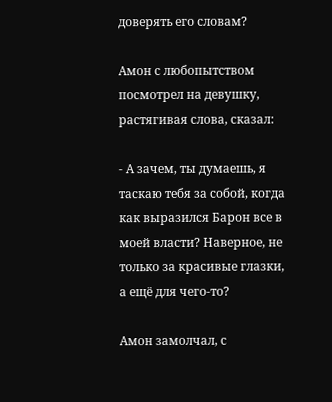доверять его словам?

Амон с любопытством посмотрел на девушку, растягивая слова, сказал:

- А зачем, ты думаешь, я таскаю тебя за собой, когда как выразился Барон все в моей власти? Наверное, не только за красивые глазки, а ещё для чего-то?

Амон замолчал, с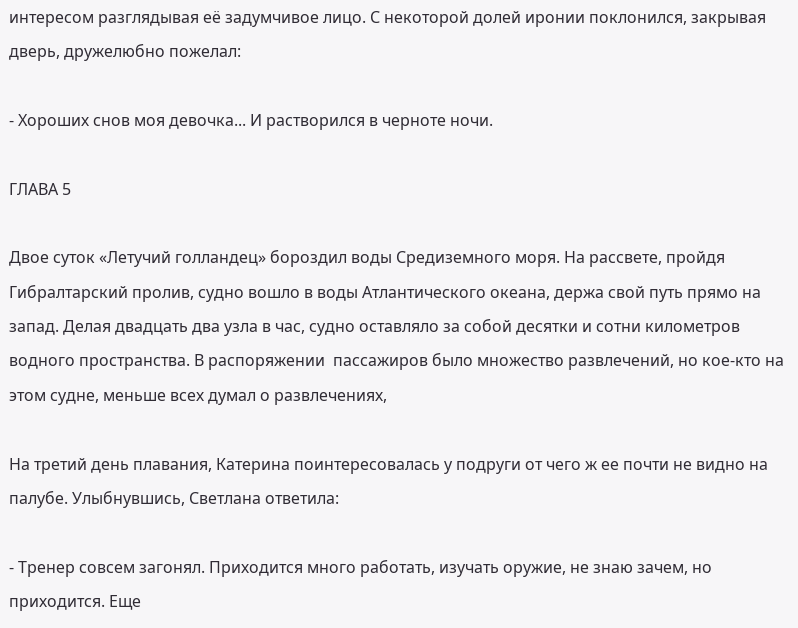интересом разглядывая её задумчивое лицо. С некоторой долей иронии поклонился, закрывая дверь, дружелюбно пожелал:

- Хороших снов моя девочка... И растворился в черноте ночи.

ГЛАВА 5

Двое суток «Летучий голландец» бороздил воды Средиземного моря. На рассвете, пройдя Гибралтарский пролив, судно вошло в воды Атлантического океана, держа свой путь прямо на запад. Делая двадцать два узла в час, судно оставляло за собой десятки и сотни километров водного пространства. В распоряжении  пассажиров было множество развлечений, но кое-кто на этом судне, меньше всех думал о развлечениях,

На третий день плавания, Катерина поинтересовалась у подруги от чего ж ее почти не видно на палубе. Улыбнувшись, Светлана ответила:

- Тренер совсем загонял. Приходится много работать, изучать оружие, не знаю зачем, но приходится. Еще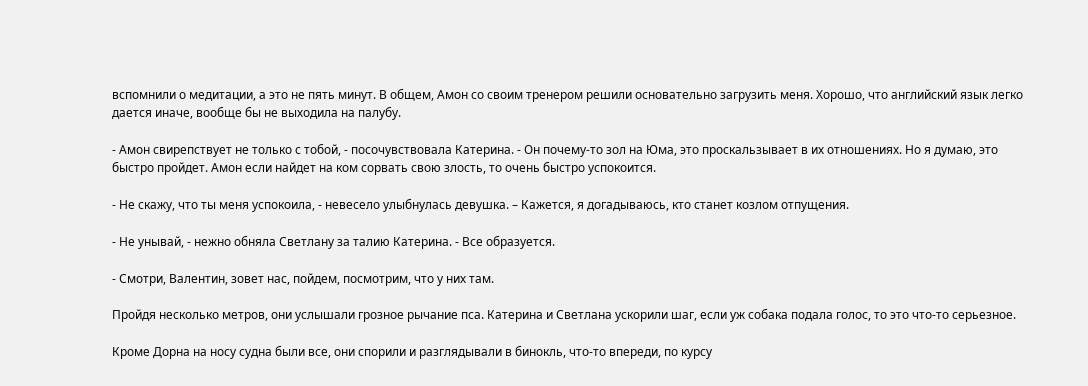вспомнили о медитации, а это не пять минут. В общем, Амон со своим тренером решили основательно загрузить меня. Хорошо, что английский язык легко дается иначе, вообще бы не выходила на палубу.

- Амон свирепствует не только с тобой, - посочувствовала Катерина. - Он почему-то зол на Юма, это проскальзывает в их отношениях. Но я думаю, это быстро пройдет. Амон если найдет на ком сорвать свою злость, то очень быстро успокоится.

- Не скажу, что ты меня успокоила, - невесело улыбнулась девушка. – Кажется, я догадываюсь, кто станет козлом отпущения.

- Не унывай, - нежно обняла Светлану за талию Катерина. - Все образуется.

- Смотри, Валентин, зовет нас, пойдем, посмотрим, что у них там.

Пройдя несколько метров, они услышали грозное рычание пса. Катерина и Светлана ускорили шаг, если уж собака подала голос, то это что-то серьезное.

Кроме Дорна на носу судна были все, они спорили и разглядывали в бинокль, что-то впереди, по курсу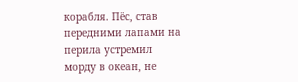корабля. Пёс, став передними лапами на перила устремил морду в океан, не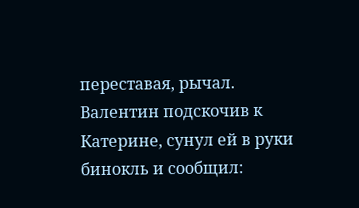переставая, рычал. Валентин подскочив к Катерине, сунул ей в руки бинокль и сообщил: